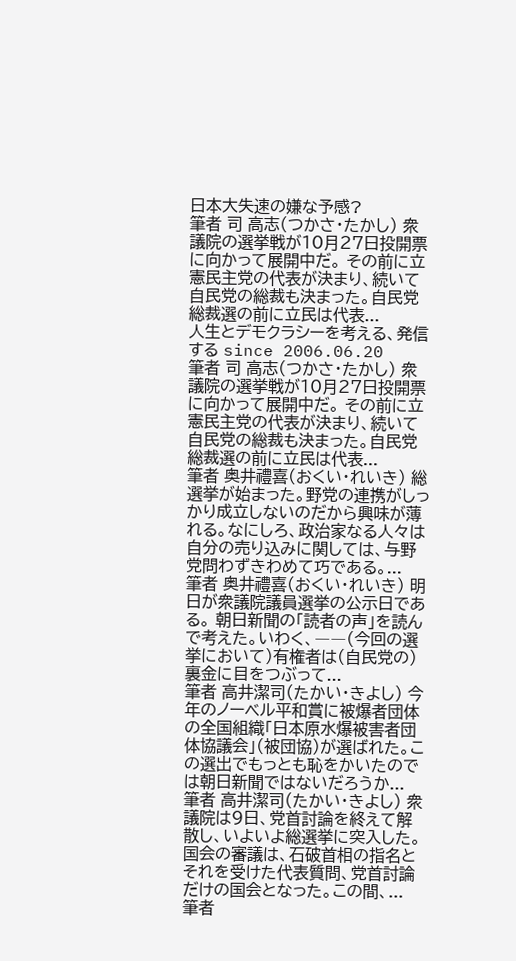日本大失速の嫌な予感?
筆者 司 高志(つかさ・たかし) 衆議院の選挙戦が10月27日投開票に向かって展開中だ。 その前に立憲民主党の代表が決まり、続いて自民党の総裁も決まった。自民党総裁選の前に立民は代表...
人生とデモクラシーを考える、発信する since 2006.06.20
筆者 司 高志(つかさ・たかし) 衆議院の選挙戦が10月27日投開票に向かって展開中だ。 その前に立憲民主党の代表が決まり、続いて自民党の総裁も決まった。自民党総裁選の前に立民は代表...
筆者 奥井禮喜(おくい・れいき) 総選挙が始まった。野党の連携がしっかり成立しないのだから興味が薄れる。なにしろ、政治家なる人々は自分の売り込みに関しては、与野党問わずきわめて巧である。...
筆者 奥井禮喜(おくい・れいき) 明日が衆議院議員選挙の公示日である。 朝日新聞の「読者の声」を読んで考えた。いわく、――(今回の選挙において)有権者は(自民党の)裏金に目をつぶって...
筆者 高井潔司(たかい・きよし) 今年のノーベル平和賞に被爆者団体の全国組織「日本原水爆被害者団体協議会」(被団協)が選ばれた。この選出でもっとも恥をかいたのでは朝日新聞ではないだろうか...
筆者 高井潔司(たかい・きよし) 衆議院は9日、党首討論を終えて解散し、いよいよ総選挙に突入した。国会の審議は、石破首相の指名とそれを受けた代表質問、党首討論だけの国会となった。この間、...
筆者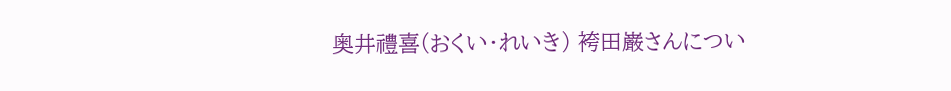奥井禮喜(おくい・れいき) 袴田巌さんについ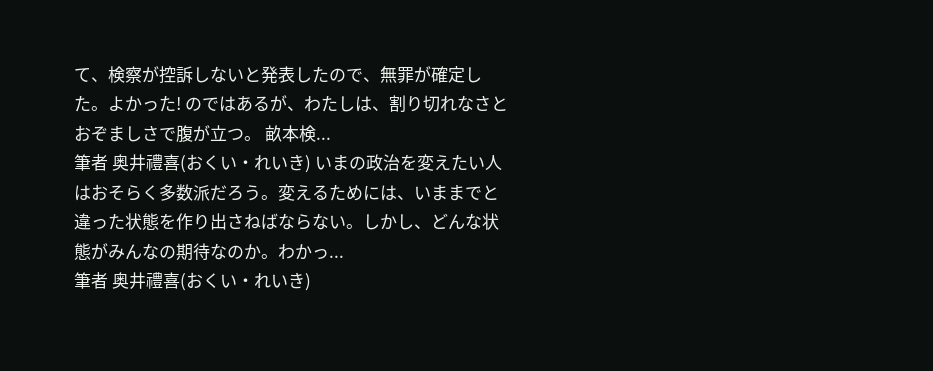て、検察が控訴しないと発表したので、無罪が確定した。よかった! のではあるが、わたしは、割り切れなさとおぞましさで腹が立つ。 畝本検...
筆者 奥井禮喜(おくい・れいき) いまの政治を変えたい人はおそらく多数派だろう。変えるためには、いままでと違った状態を作り出さねばならない。しかし、どんな状態がみんなの期待なのか。わかっ...
筆者 奥井禮喜(おくい・れいき)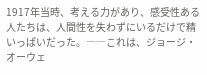1917年当時、考える力があり、感受性ある人たちは、人間性を失わずにいるだけで精いっぱいだった。――これは、ジョージ・オーウェ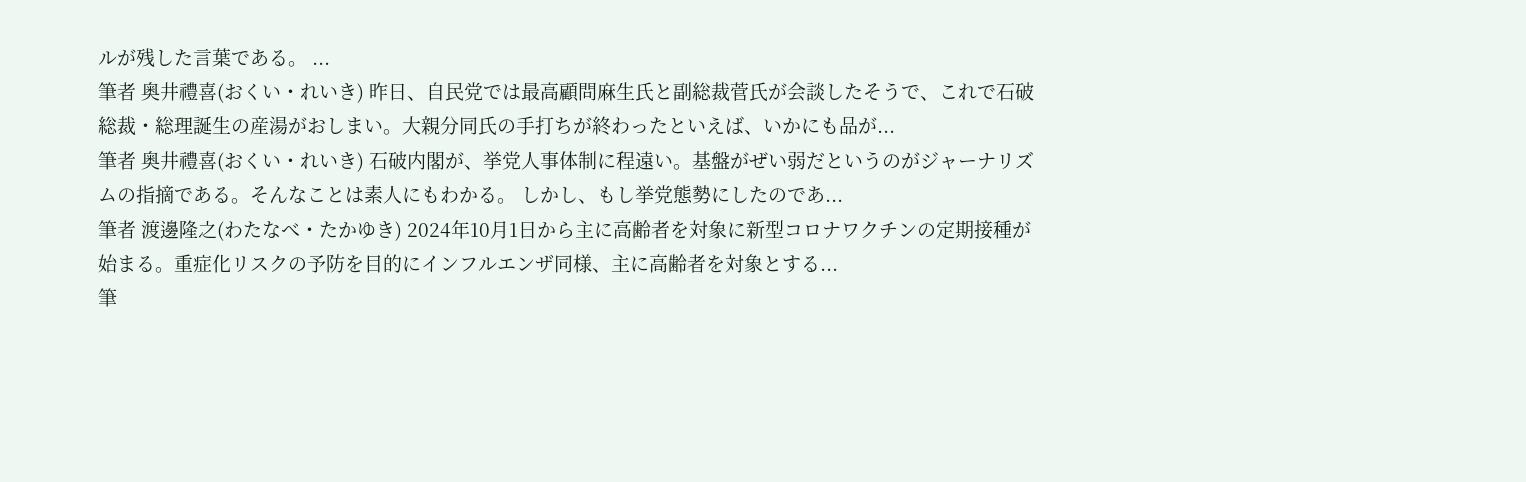ルが残した言葉である。 ...
筆者 奥井禮喜(おくい・れいき) 昨日、自民党では最高顧問麻生氏と副総裁菅氏が会談したそうで、これで石破総裁・総理誕生の産湯がおしまい。大親分同氏の手打ちが終わったといえば、いかにも品が...
筆者 奥井禮喜(おくい・れいき) 石破内閣が、挙党人事体制に程遠い。基盤がぜい弱だというのがジャーナリズムの指摘である。そんなことは素人にもわかる。 しかし、もし挙党態勢にしたのであ...
筆者 渡邊隆之(わたなべ・たかゆき) 2024年10月1日から主に高齢者を対象に新型コロナワクチンの定期接種が始まる。重症化リスクの予防を目的にインフルエンザ同様、主に高齢者を対象とする...
筆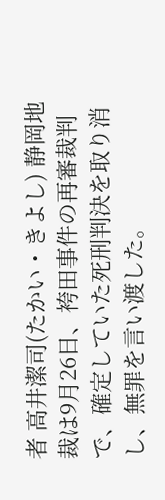者 高井潔司(たかい・きよし) 静岡地裁は9月26日、袴田事件の再審裁判で、確定していた死刑判決を取り消し、無罪を言い渡した。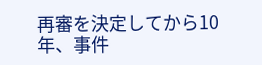再審を決定してから10年、事件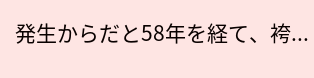発生からだと58年を経て、袴...